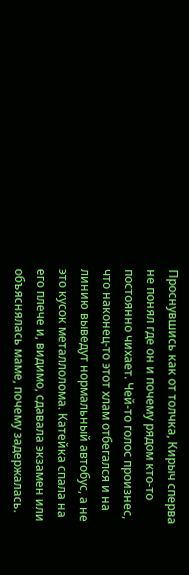Проснувшись как от толчка, Кирыч сперва не понял где он и почему рядом кто-то постоянно чихает. Чей-то голос произнес, что наконец-то этот хлам отбегался и на линию выведут нормальный автобус, а не это кусок металлолома. Катейка спала на его плече и, видимо, сдавала экзамен или объяснялась маме, почему задержалась.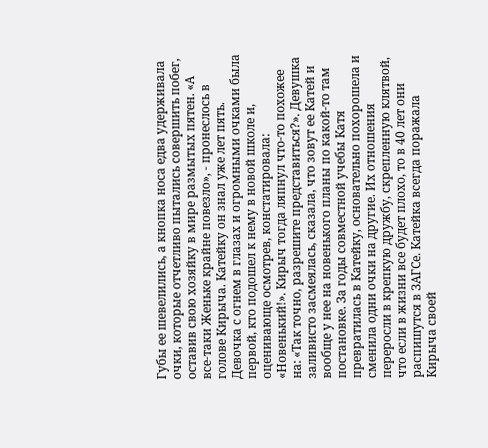Губы ее шевелились, а кнопка носа едва удерживала очки, которые отчетливо пытались совершить побег, оставив свою хозяйку в мире размытых пятен. «А все-таки Женьке крайне повезло», - пронеслось в голове Кирыча. Катейку он знал уже лет пять. Девочка с огнем в глазах и огромными очками была первой, кто подошел к нему в новой школе и, оценивающе осмотрев, констатировала: «Новенький!». Кирыч тогда ляпнул что-то похожее на: «Так точно, разрешите представиться?». Девушка заливисто засмеялась, сказала, что зовут ее Катей и вообще у нее на новенького планы по какой-то там постановке. За годы совместной учебы Катя превратилась в Катейку, основательно похорошела и сменила одни очки на другие. Их отношения переросли в крепкую дружбу, скрепленную клятвой, что если в жизни все будет плохо, то в 40 лет они распишутся в ЗАГСе. Катейка всегда поражала Кирыча своей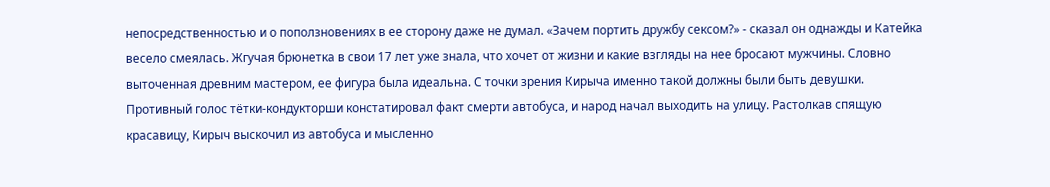непосредственностью и о поползновениях в ее сторону даже не думал. «Зачем портить дружбу сексом?» - сказал он однажды и Катейка весело смеялась. Жгучая брюнетка в свои 17 лет уже знала, что хочет от жизни и какие взгляды на нее бросают мужчины. Словно выточенная древним мастером, ее фигура была идеальна. С точки зрения Кирыча именно такой должны были быть девушки.
Противный голос тётки-кондукторши констатировал факт смерти автобуса, и народ начал выходить на улицу. Растолкав спящую красавицу, Кирыч выскочил из автобуса и мысленно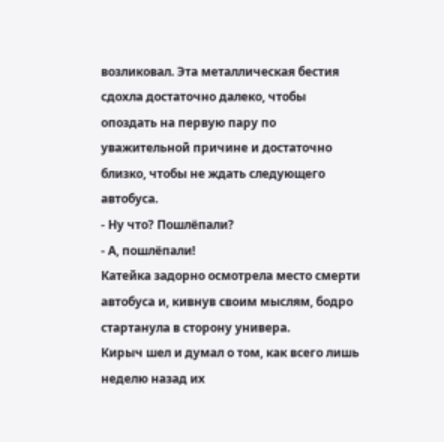возликовал. Эта металлическая бестия сдохла достаточно далеко, чтобы опоздать на первую пару по уважительной причине и достаточно близко, чтобы не ждать следующего автобуса.
- Ну что? Пошлёпали?
- А, пошлёпали!
Катейка задорно осмотрела место смерти автобуса и, кивнув своим мыслям, бодро стартанула в сторону универа.
Кирыч шел и думал о том, как всего лишь неделю назад их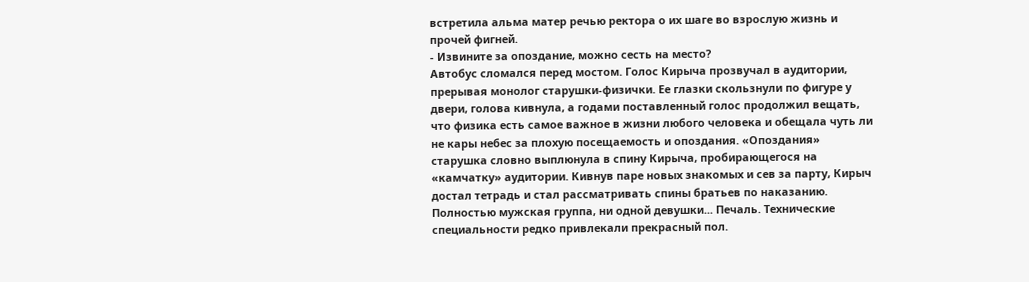встретила альма матер речью ректора о их шаге во взрослую жизнь и прочей фигней.
- Извините за опоздание, можно сесть на место?
Автобус сломался перед мостом. Голос Кирыча прозвучал в аудитории, прерывая монолог старушки-физички. Ее глазки скользнули по фигуре у двери, голова кивнула, а годами поставленный голос продолжил вещать, что физика есть самое важное в жизни любого человека и обещала чуть ли не кары небес за плохую посещаемость и опоздания. «Опоздания» старушка словно выплюнула в спину Кирыча, пробирающегося на «камчатку» аудитории. Кивнув паре новых знакомых и сев за парту, Кирыч достал тетрадь и стал рассматривать спины братьев по наказанию. Полностью мужская группа, ни одной девушки... Печаль. Технические специальности редко привлекали прекрасный пол.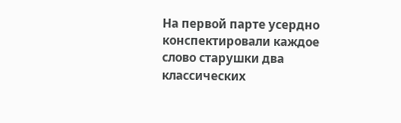На первой парте усердно конспектировали каждое слово старушки два классических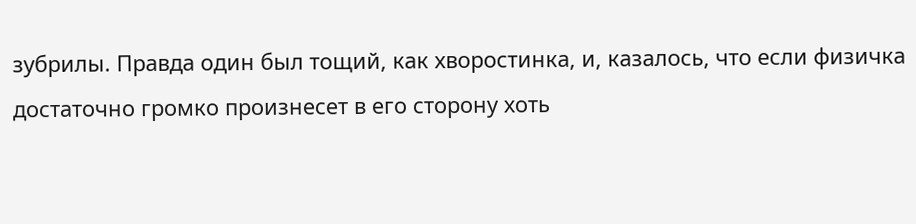зубрилы. Правда один был тощий, как хворостинка, и, казалось, что если физичка достаточно громко произнесет в его сторону хоть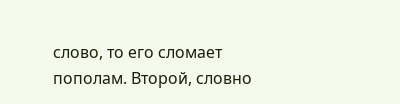слово, то его сломает пополам. Второй, словно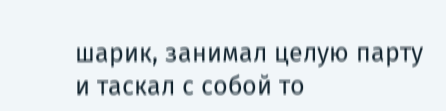шарик, занимал целую парту и таскал с собой то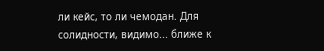ли кейс, то ли чемодан. Для солидности, видимо... ближе к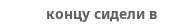концу сидели в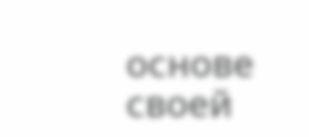основе своей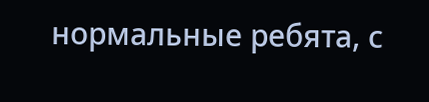нормальные ребята, с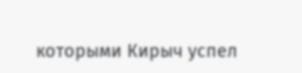которыми Кирыч успел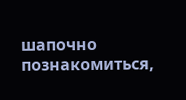шапочно познакомиться,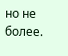но не более.